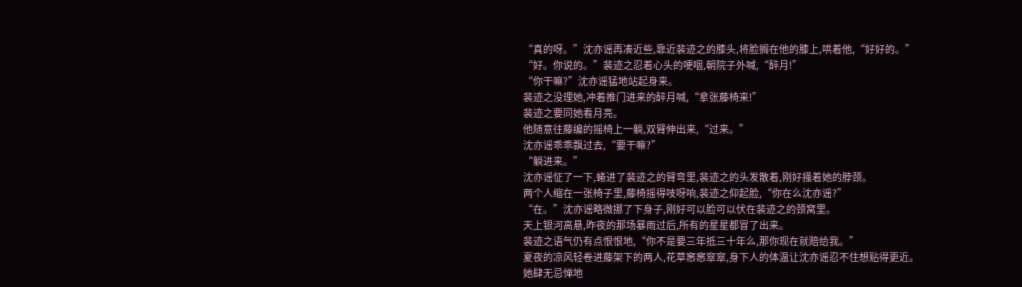“真的呀。”沈亦谣再凑近些,靠近裴迹之的膝头,将脸搁在他的膝上,哄着他,“好好的。”
“好。你说的。”裴迹之忍着心头的哽咽,朝院子外喊,“醉月!”
“你干嘛?”沈亦谣猛地站起身来。
裴迹之没理她,冲着推门进来的醉月喊,“拿张藤椅来!”
裴迹之要同她看月亮。
他随意往藤编的摇椅上一躺,双臂伸出来,“过来。”
沈亦谣乖乖飘过去,“要干嘛?”
“躺进来。”
沈亦谣怔了一下,蜷进了裴迹之的臂弯里,裴迹之的头发散着,刚好掻着她的脖颈。
两个人缩在一张椅子里,藤椅摇得吱呀响,裴迹之仰起脸,“你在么沈亦谣?”
“在。”沈亦谣略微挪了下身子,刚好可以脸可以伏在裴迹之的颈窝里。
天上银河高悬,昨夜的那场暴雨过后,所有的星星都冒了出来。
裴迹之语气仍有点恨恨地,“你不是要三年抵三十年么,那你现在就赔给我。”
夏夜的凉风轻卷进藤架下的两人,花草窸窸窣窣,身下人的体温让沈亦谣忍不住想贴得更近。
她肆无忌惮地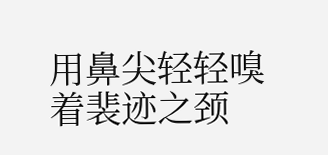用鼻尖轻轻嗅着裴迹之颈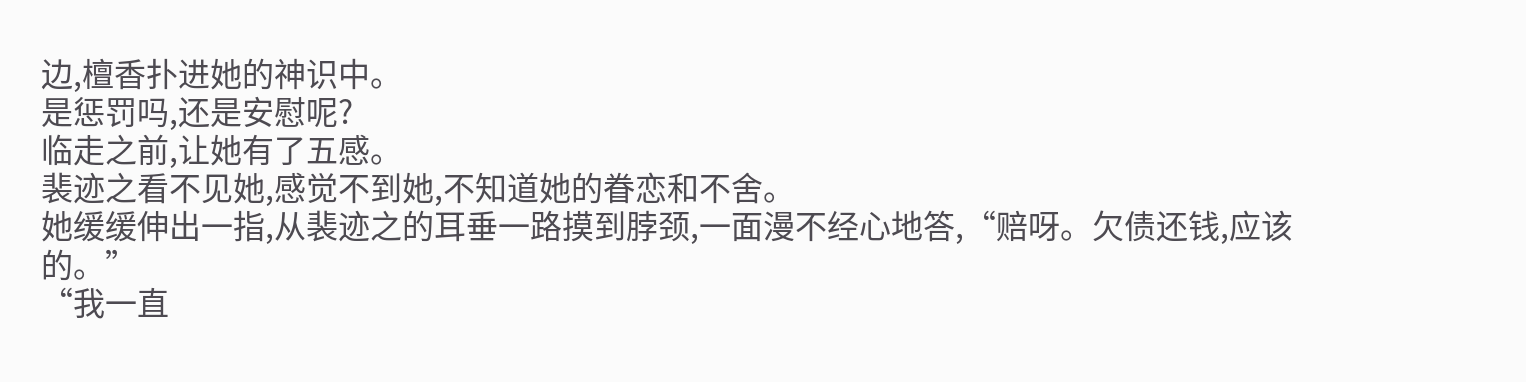边,檀香扑进她的神识中。
是惩罚吗,还是安慰呢?
临走之前,让她有了五感。
裴迹之看不见她,感觉不到她,不知道她的眷恋和不舍。
她缓缓伸出一指,从裴迹之的耳垂一路摸到脖颈,一面漫不经心地答,“赔呀。欠债还钱,应该的。”
“我一直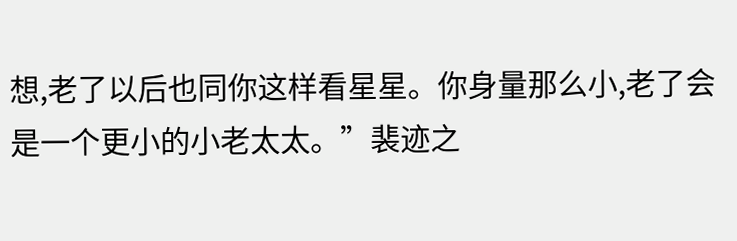想,老了以后也同你这样看星星。你身量那么小,老了会是一个更小的小老太太。”裴迹之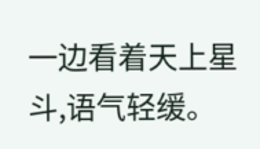一边看着天上星斗,语气轻缓。